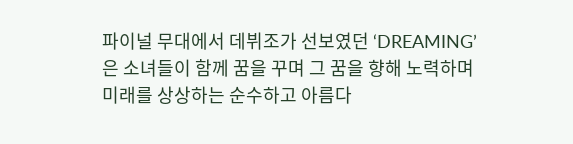파이널 무대에서 데뷔조가 선보였던 ‘DREAMING’은 소녀들이 함께 꿈을 꾸며 그 꿈을 향해 노력하며 미래를 상상하는 순수하고 아름다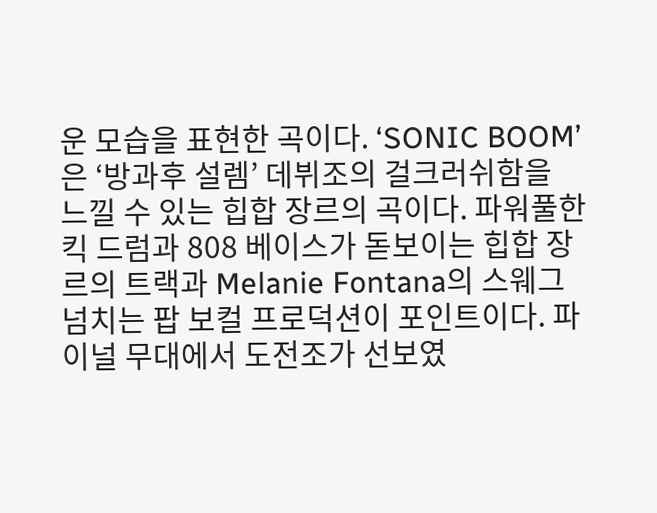운 모습을 표현한 곡이다. ‘SONIC BOOM’은 ‘방과후 설렘’ 데뷔조의 걸크러쉬함을 느낄 수 있는 힙합 장르의 곡이다. 파워풀한 킥 드럼과 808 베이스가 돋보이는 힙합 장르의 트랙과 Melanie Fontana의 스웨그 넘치는 팝 보컬 프로덕션이 포인트이다. 파이널 무대에서 도전조가 선보였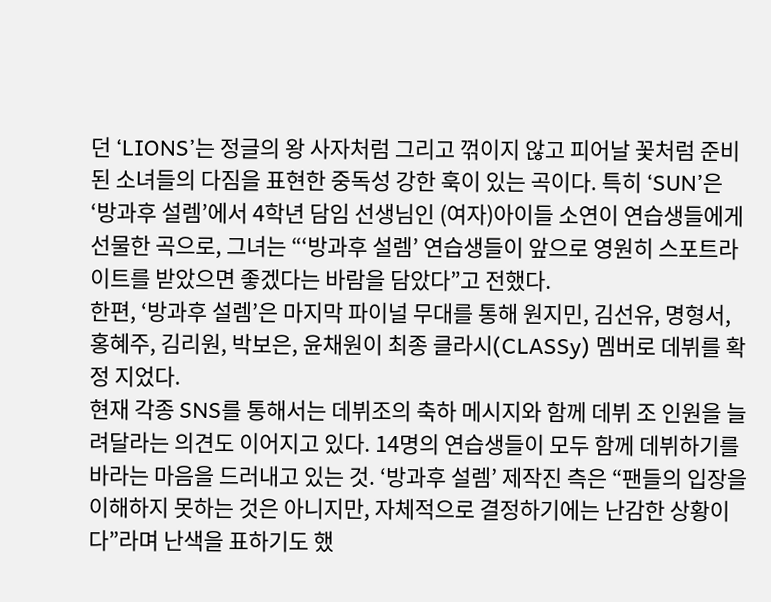던 ‘LIONS’는 정글의 왕 사자처럼 그리고 꺾이지 않고 피어날 꽃처럼 준비된 소녀들의 다짐을 표현한 중독성 강한 훅이 있는 곡이다. 특히 ‘SUN’은 ‘방과후 설렘’에서 4학년 담임 선생님인 (여자)아이들 소연이 연습생들에게 선물한 곡으로, 그녀는 “‘방과후 설렘’ 연습생들이 앞으로 영원히 스포트라이트를 받았으면 좋겠다는 바람을 담았다”고 전했다.
한편, ‘방과후 설렘’은 마지막 파이널 무대를 통해 원지민, 김선유, 명형서, 홍혜주, 김리원, 박보은, 윤채원이 최종 클라시(CLASSy) 멤버로 데뷔를 확정 지었다.
현재 각종 SNS를 통해서는 데뷔조의 축하 메시지와 함께 데뷔 조 인원을 늘려달라는 의견도 이어지고 있다. 14명의 연습생들이 모두 함께 데뷔하기를 바라는 마음을 드러내고 있는 것. ‘방과후 설렘’ 제작진 측은 “팬들의 입장을 이해하지 못하는 것은 아니지만, 자체적으로 결정하기에는 난감한 상황이다”라며 난색을 표하기도 했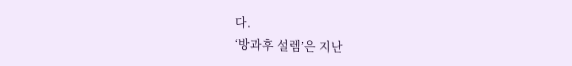다.
‘방과후 설렘’은 지난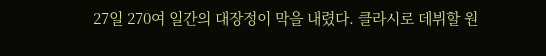27일 270여 일간의 대장정이 막을 내렸다. 클라시로 데뷔할 원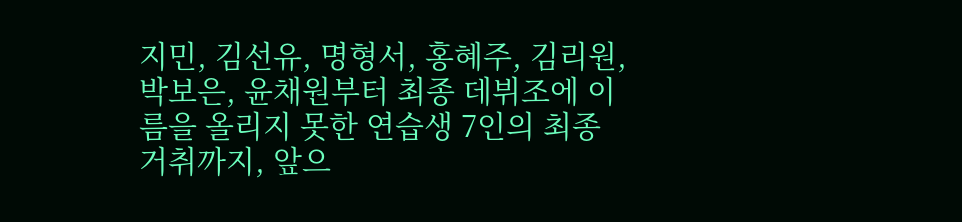지민, 김선유, 명형서, 홍혜주, 김리원, 박보은, 윤채원부터 최종 데뷔조에 이름을 올리지 못한 연습생 7인의 최종 거취까지, 앞으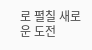로 펼칠 새로운 도전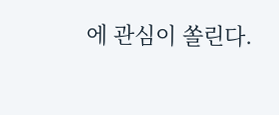에 관심이 쏠린다.